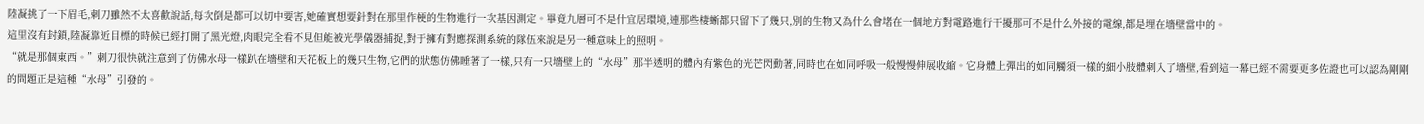陸凝挑了一下眉毛,刺刀雖然不太喜歡說話,每次倒是都可以切中要害,她確實想要針對在那里作梗的生物進行一次基因測定。畢竟九層可不是什宜居環境,連那些棲蜥都只留下了幾只,別的生物又為什么會堵在一個地方對電路進行干擾那可不是什么外接的電線,都是埋在墻壁當中的。
這里沒有封鎖,陸凝靠近目標的時候已經打開了黑光燈,肉眼完全看不見但能被光學儀器捕捉,對于擁有對應探測系統的隊伍來說是另一種意味上的照明。
“就是那個東西。”刺刀很快就注意到了仿佛水母一樣趴在墻壁和天花板上的幾只生物,它們的狀態仿佛睡著了一樣,只有一只墻壁上的“水母”那半透明的體內有紫色的光芒閃動著,同時也在如同呼吸一般慢慢伸展收縮。它身體上彈出的如同觸須一樣的細小肢體刺入了墻壁,看到這一幕已經不需要更多佐證也可以認為剛剛的問題正是這種“水母”引發的。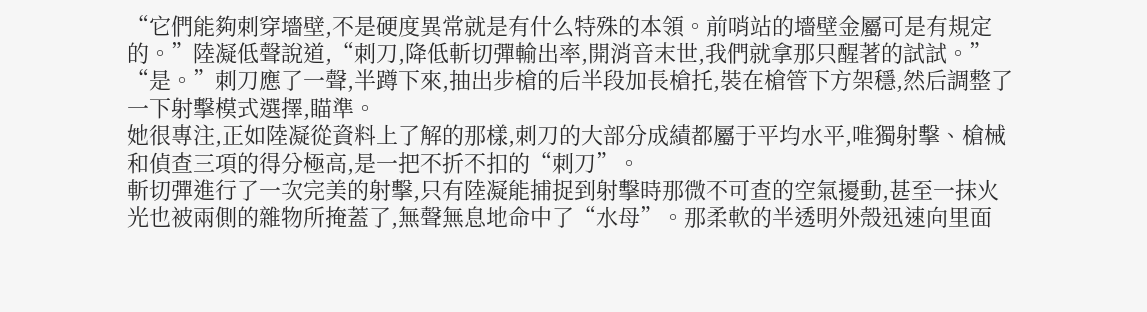“它們能夠刺穿墻壁,不是硬度異常就是有什么特殊的本領。前哨站的墻壁金屬可是有規定的。”陸凝低聲說道,“刺刀,降低斬切彈輸出率,開消音末世,我們就拿那只醒著的試試。”
“是。”刺刀應了一聲,半蹲下來,抽出步槍的后半段加長槍托,裝在槍管下方架穩,然后調整了一下射擊模式選擇,瞄準。
她很專注,正如陸凝從資料上了解的那樣,刺刀的大部分成績都屬于平均水平,唯獨射擊、槍械和偵查三項的得分極高,是一把不折不扣的“刺刀”。
斬切彈進行了一次完美的射擊,只有陸凝能捕捉到射擊時那微不可查的空氣擾動,甚至一抹火光也被兩側的雜物所掩蓋了,無聲無息地命中了“水母”。那柔軟的半透明外殼迅速向里面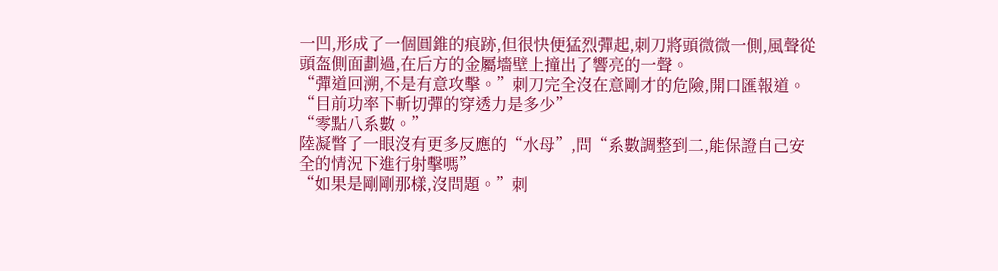一凹,形成了一個圓錐的痕跡,但很快便猛烈彈起,刺刀將頭微微一側,風聲從頭盔側面劃過,在后方的金屬墻壁上撞出了響亮的一聲。
“彈道回溯,不是有意攻擊。”刺刀完全沒在意剛才的危險,開口匯報道。
“目前功率下斬切彈的穿透力是多少”
“零點八系數。”
陸凝瞥了一眼沒有更多反應的“水母”,問“系數調整到二,能保證自己安全的情況下進行射擊嗎”
“如果是剛剛那樣,沒問題。”刺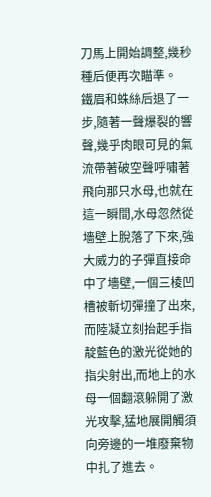刀馬上開始調整,幾秒種后便再次瞄準。
鐵眉和蛛絲后退了一步,隨著一聲爆裂的響聲,幾乎肉眼可見的氣流帶著破空聲呼嘯著飛向那只水母,也就在這一瞬間,水母忽然從墻壁上脫落了下來,強大威力的子彈直接命中了墻壁,一個三棱凹槽被斬切彈撞了出來,而陸凝立刻抬起手指
靛藍色的激光從她的指尖射出,而地上的水母一個翻滾躲開了激光攻擊,猛地展開觸須向旁邊的一堆廢棄物中扎了進去。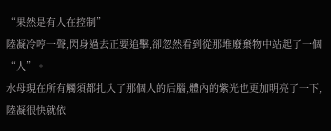“果然是有人在控制”
陸凝冷哼一聲,閃身過去正要追擊,卻忽然看到從那堆廢棄物中站起了一個“人”。
水母現在所有觸須都扎入了那個人的后腦,體內的紫光也更加明亮了一下,陸凝很快就依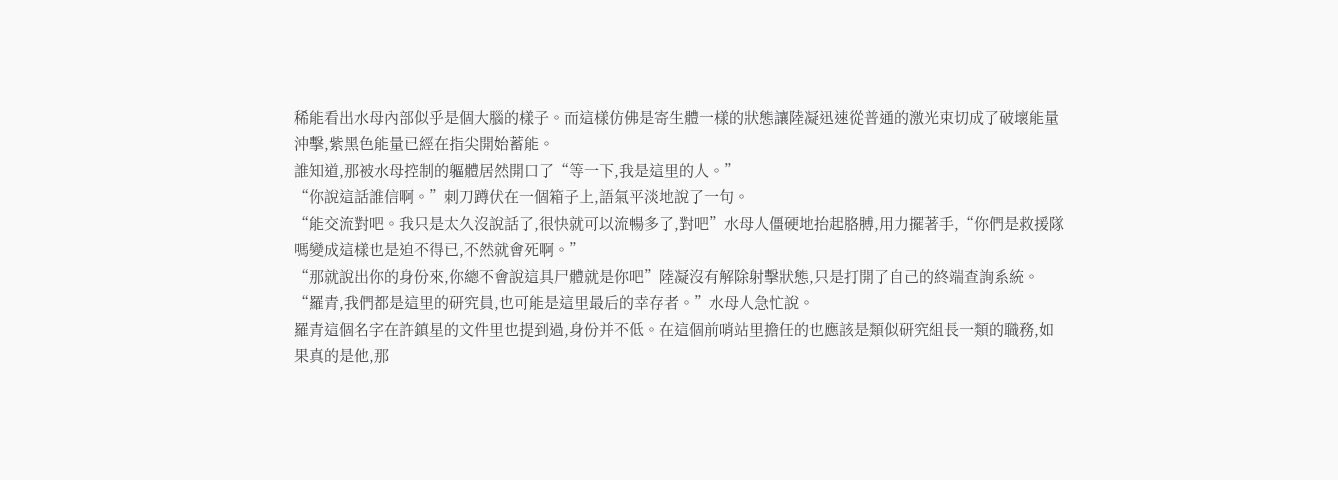稀能看出水母內部似乎是個大腦的樣子。而這樣仿佛是寄生體一樣的狀態讓陸凝迅速從普通的激光束切成了破壞能量沖擊,紫黑色能量已經在指尖開始蓄能。
誰知道,那被水母控制的軀體居然開口了“等一下,我是這里的人。”
“你說這話誰信啊。”刺刀蹲伏在一個箱子上,語氣平淡地說了一句。
“能交流對吧。我只是太久沒說話了,很快就可以流暢多了,對吧”水母人僵硬地抬起胳膊,用力擺著手,“你們是救援隊嗎變成這樣也是迫不得已,不然就會死啊。”
“那就說出你的身份來,你總不會說這具尸體就是你吧”陸凝沒有解除射擊狀態,只是打開了自己的終端查詢系統。
“羅青,我們都是這里的研究員,也可能是這里最后的幸存者。”水母人急忙說。
羅青這個名字在許鎮星的文件里也提到過,身份并不低。在這個前哨站里擔任的也應該是類似研究組長一類的職務,如果真的是他,那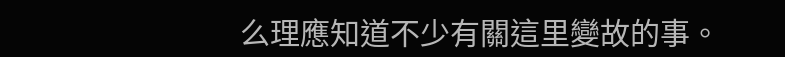么理應知道不少有關這里變故的事。